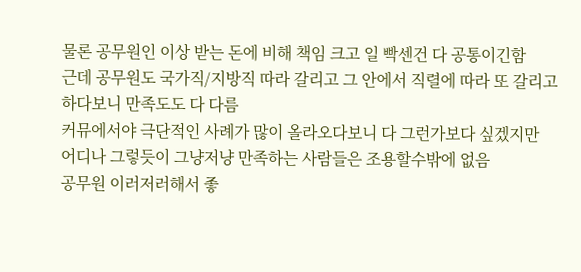물론 공무원인 이상 받는 돈에 비해 책임 크고 일 빡센건 다 공통이긴함
근데 공무원도 국가직/지방직 따라 갈리고 그 안에서 직렬에 따라 또 갈리고 하다보니 만족도도 다 다름
커뮤에서야 극단적인 사례가 많이 올라오다보니 다 그런가보다 싶겠지만
어디나 그렇듯이 그냥저냥 만족하는 사람들은 조용할수밖에 없음
공무원 이러저러해서 좋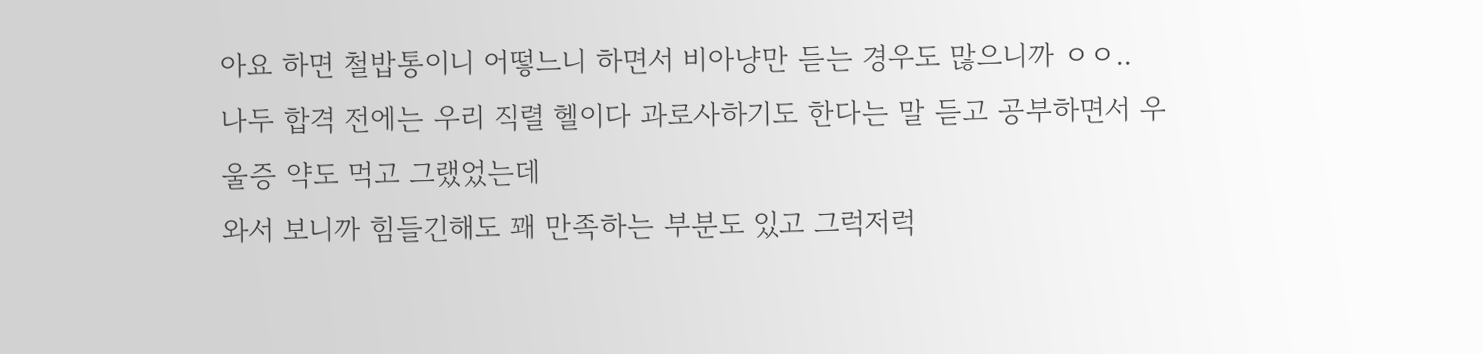아요 하면 철밥통이니 어떻느니 하면서 비아냥만 듣는 경우도 많으니까 ㅇㅇ..
나두 합격 전에는 우리 직렬 헬이다 과로사하기도 한다는 말 듣고 공부하면서 우울증 약도 먹고 그랬었는데
와서 보니까 힘들긴해도 꽤 만족하는 부분도 있고 그럭저럭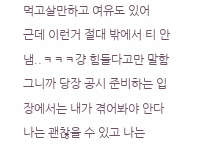먹고살만하고 여유도 있어
근데 이런거 절대 밖에서 티 안냄..ㅋㅋㅋ걍 힘들다고만 말함
그니까 당장 공시 준비하는 입장에서는 내가 겪어봐야 안다 나는 괜찮을 수 있고 나는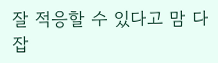잘 적응할 수 있다고 맘 다잡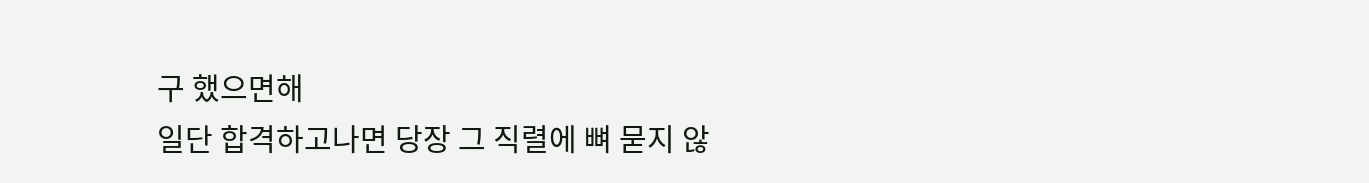구 했으면해
일단 합격하고나면 당장 그 직렬에 뼈 묻지 않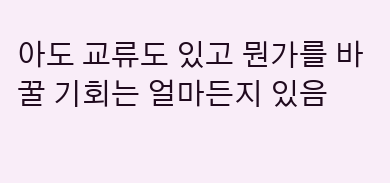아도 교류도 있고 뭔가를 바꿀 기회는 얼마든지 있음